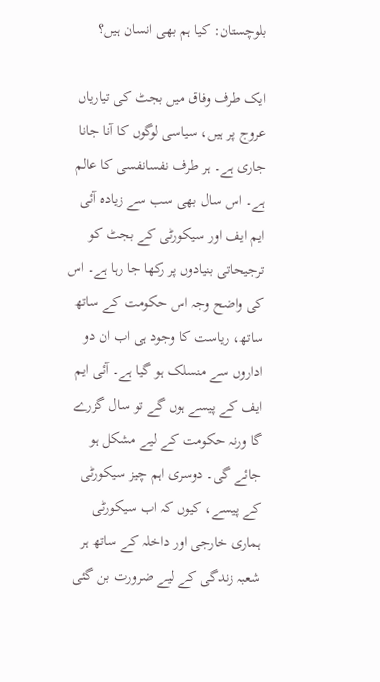بلوچستان: کیا ہم بھی انسان ہیں؟

ایک طرف وفاق میں بجٹ کی تیاریاں عروج پر ہیں، سیاسی لوگوں کا آنا جانا جاری ہے۔ ہر طرف نفسانفسی کا عالم ہے۔ اس سال بھی سب سے زیادہ آئی ایم ایف اور سیکورٹی کے بجٹ کو ترجیحاتی بنیادوں پر رکھا جا رہا ہے۔ اس کی واضح وجہ اس حکومت کے ساتھ ساتھ، ریاست کا وجود ہی اب ان دو اداروں سے منسلک ہو گیا ہے۔ آئی ایم ایف کے پیسے ہوں گے تو سال گزرے گا ورنہ حکومت کے لیے مشکل ہو جائے گی۔ دوسری اہم چیز سیکورٹی کے پیسے، کیوں کہ اب سیکورٹی ہماری خارجی اور داخلہ کے ساتھ ہر شعبہ زندگی کے لیے ضرورت بن گئی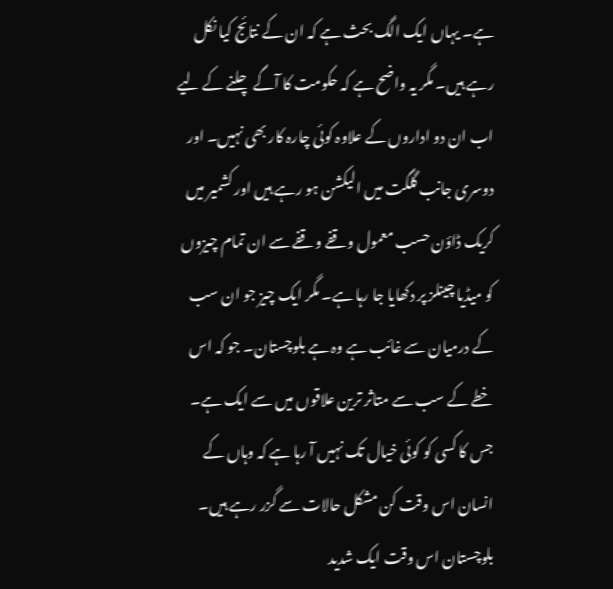ہے۔ یہاں ایک الگ بحث ہے کہ ان کے نتائج کیا نکل رہے ہیں۔ مگر یہ واضح ہے کہ حکومت کا آگے چلنے کے لیے اب ان دو اداروں کے علاوہ کوئی چارہ کار بھی نہیں۔ اور دوسری جانب گلگت میں الیکشن ہو رہے ہیں اور کشمیر میں کریک ڈاؤن حسب معمول وقفے وقفے سے ان تمام چیزوں کو میڈیا چینلز پر دکھایا جا رہا ہے۔ مگر ایک چیز جو ان سب کے درمیان سے غائب ہے وہ ہے بلوچستان۔ جو کہ اس خطے کے سب سے متاثر ترین علاقوں میں سے ایک ہے۔ جس کا کسی کو کوئی خیال تک نہیں آ رہا ہے کہ وہاں کے انسان اس وقت کن مشکل حالات سے گزر رہے ہیں۔
بلوچستان اس وقت ایک شدید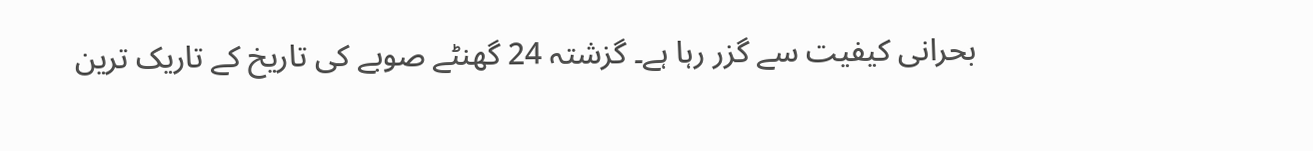بحرانی کیفیت سے گزر رہا ہے۔ گزشتہ 24 گھنٹے صوبے کی تاریخ کے تاریک ترین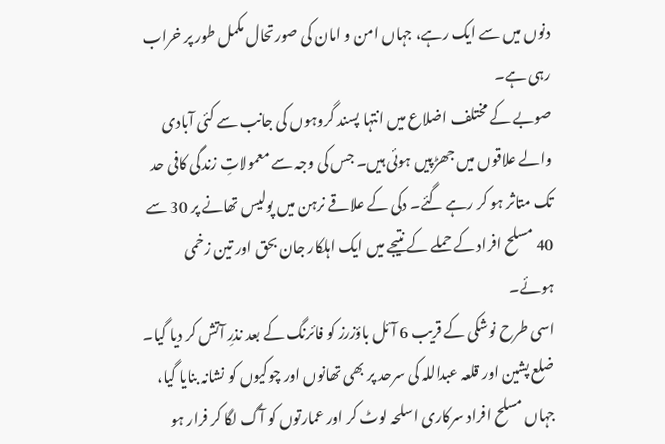دنوں میں سے ایک رہے، جہاں امن و امان کی صورتحال مکمل طور پر خراب رہی ہے۔
صوبے کے مختلف اضلاع میں انتہا پسند گروہوں کی جانب سے کئی آبادی والے علاقوں میں جھڑپیں ہوئی ہیں۔ جس کی وجہ سے معمولاتِ زندگی کافی حد تک متاثر ہو کر رہے گئے۔ دکی کے علاقے نرہن میں پولیس تھانے پر 30 سے 40 مسلح افراد کے حملے کے نتیجے میں ایک اہلکار جان بحق اور تین زخمی ہوئے۔
اسی طرح نوشکی کے قریب 6 آئل باؤزرز کو فائرنگ کے بعد نذرِ آتش کر دیا گیا۔ ضلع پشین اور قلعہ عبداللہ کی سرحد پر بھی تھانوں اور چوکیوں کو نشانہ بنایا گیا، جہاں مسلح افراد سرکاری اسلحہ لوٹ کر اور عمارتوں کو آگ لگا کر فرار ہو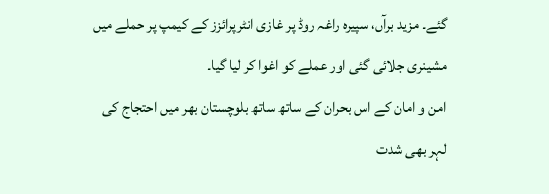گئے۔ مزید برآں، سپیرہ راغہ روڈ پر غازی انٹرپرائزز کے کیمپ پر حملے میں مشینری جلائی گئی اور عملے کو اغوا کر لیا گیا۔
امن و امان کے اس بحران کے ساتھ ساتھ بلوچستان بھر میں احتجاج کی لہر بھی شدت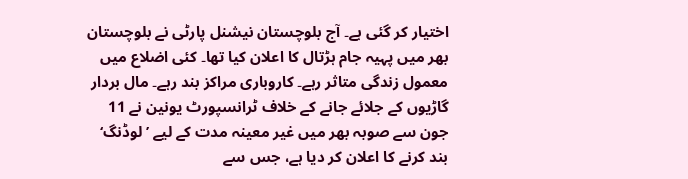اختیار کر گئی ہے۔ آج بلوچستان نیشنل پارٹی نے بلوچستان بھر میں پہیہ جام ہڑتال کا اعلان کیا تھا۔ کئی اضلاع میں معمول زندگی متاثر رہے۔ کاروباری مراکز بند رہے۔ مال بردار گاڑیوں کے جلائے جانے کے خلاف ٹرانسپورٹ یونین نے 11 جون سے صوبہ بھر میں غیر معینہ مدت کے لیے ’لوڈنگ‘ بند کرنے کا اعلان کر دیا ہے، جس سے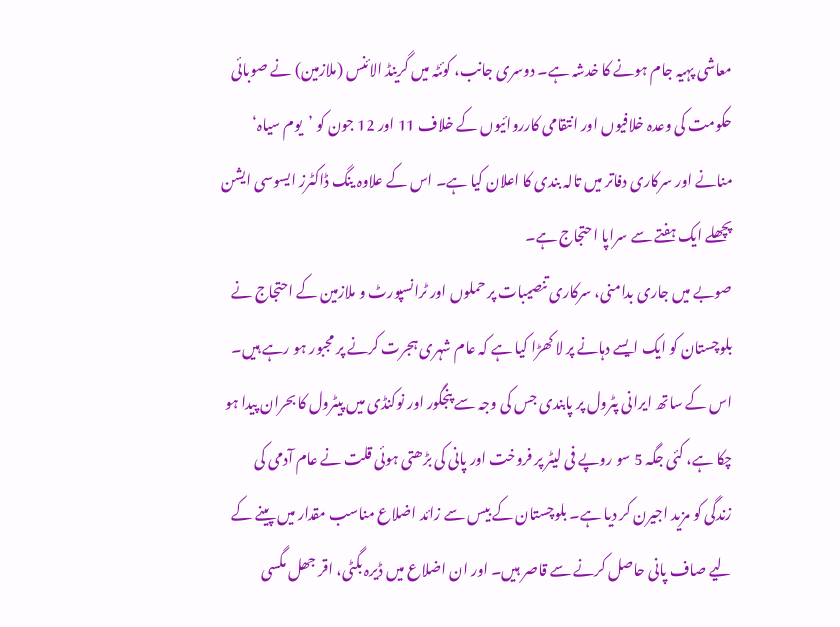معاشی پہیہ جام ہونے کا خدشہ ہے۔ دوسری جانب، کوئٹہ میں گرینڈ الائنس (ملازمین) نے صوبائی حکومت کی وعدہ خلافیوں اور انتقامی کارروائیوں کے خلاف 11 اور 12 جون کو ’یوم سیاہ‘ منانے اور سرکاری دفاتر میں تالہ بندی کا اعلان کیا ہے۔ اس کے علاوہ ینگ ڈاکٹرز ایسوسی ایشن پچھلے ایک ہفتے سے سراپا احتجاج ہے۔
صوبے میں جاری بدامنی، سرکاری تنصیبات پر حملوں اور ٹرانسپورٹ و ملازمین کے احتجاج نے بلوچستان کو ایک ایسے دہانے پر لا کھڑا کیا ہے کہ عام شہری ہجرت کرنے پر مجبور ہو رہے ہیں۔ اس کے ساتھ ایرانی پٹرول پر پابندی جس کی وجہ سے پنجگور اور نوکنڈی میں پیٹرول کا بحران پیدا ہو چکا ہے، کئی جگہ 5 سو روپے فی لیٹر پر فروخت اور پانی کی بڑھتی ہوئی قلت نے عام آدمی کی زندگی کو مزید اجیرن کر دیا ہے۔ بلوچستان کے بیس سے زائد اضلاع مناسب مقدار میں پینے کے لیے صاف پانی حاصل کرنے سے قاصر ہیں۔ اور ان اضلاع میں ڈیرہ بگٹی، اقر جھل مگسی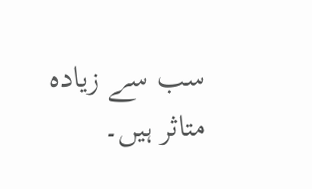سب سے زیادہ متاثر ہیں۔